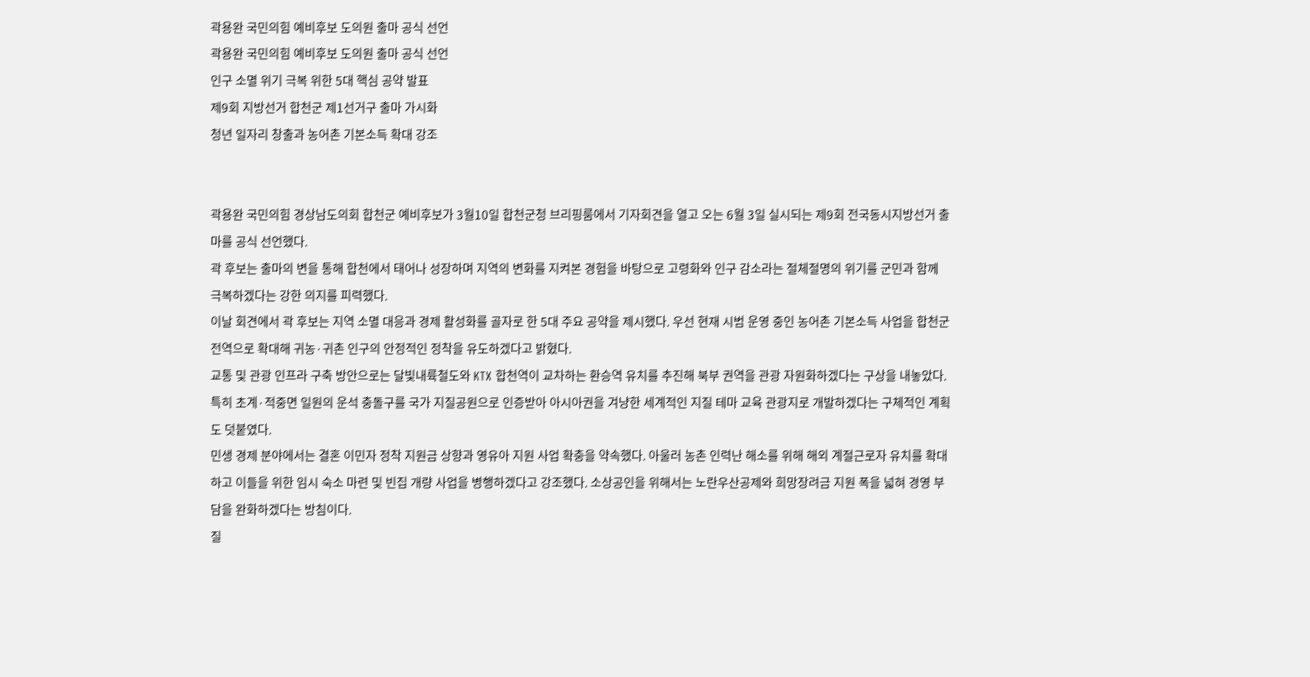곽용완 국민의힘 예비후보 도의원 출마 공식 선언
곽용완 국민의힘 예비후보 도의원 출마 공식 선언
인구 소멸 위기 극복 위한 5대 핵심 공약 발표
제9회 지방선거 합천군 제1선거구 출마 가시화
청년 일자리 창출과 농어촌 기본소득 확대 강조


곽용완 국민의힘 경상남도의회 합천군 예비후보가 3월10일 합천군청 브리핑룸에서 기자회견을 열고 오는 6월 3일 실시되는 제9회 전국동시지방선거 출마를 공식 선언했다.
곽 후보는 출마의 변을 통해 합천에서 태어나 성장하며 지역의 변화를 지켜본 경험을 바탕으로 고령화와 인구 감소라는 절체절명의 위기를 군민과 함께 극복하겠다는 강한 의지를 피력했다.
이날 회견에서 곽 후보는 지역 소멸 대응과 경제 활성화를 골자로 한 5대 주요 공약을 제시했다. 우선 현재 시범 운영 중인 농어촌 기본소득 사업을 합천군 전역으로 확대해 귀농·귀촌 인구의 안정적인 정착을 유도하겠다고 밝혔다.
교통 및 관광 인프라 구축 방안으로는 달빛내륙철도와 KTX 합천역이 교차하는 환승역 유치를 추진해 북부 권역을 관광 자원화하겠다는 구상을 내놓았다. 특히 초계·적중면 일원의 운석 충돌구를 국가 지질공원으로 인증받아 아시아권을 겨냥한 세계적인 지질 테마 교육 관광지로 개발하겠다는 구체적인 계획도 덧붙였다.
민생 경제 분야에서는 결혼 이민자 정착 지원금 상향과 영유아 지원 사업 확충을 약속했다. 아울러 농촌 인력난 해소를 위해 해외 계절근로자 유치를 확대하고 이들을 위한 임시 숙소 마련 및 빈집 개량 사업을 병행하겠다고 강조했다. 소상공인을 위해서는 노란우산공제와 희망장려금 지원 폭을 넓혀 경영 부담을 완화하겠다는 방침이다.
질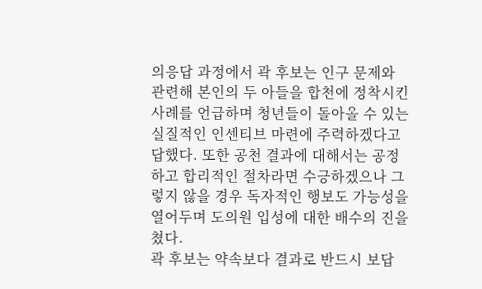의응답 과정에서 곽 후보는 인구 문제와 관련해 본인의 두 아들을 합천에 정착시킨 사례를 언급하며 청년들이 돌아올 수 있는 실질적인 인센티브 마련에 주력하겠다고 답했다. 또한 공천 결과에 대해서는 공정하고 합리적인 절차라면 수긍하겠으나 그렇지 않을 경우 독자적인 행보도 가능성을 열어두며 도의원 입성에 대한 배수의 진을 쳤다.
곽 후보는 약속보다 결과로 반드시 보답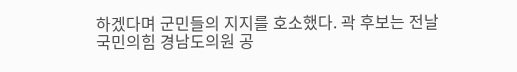하겠다며 군민들의 지지를 호소했다. 곽 후보는 전날 국민의힘 경남도의원 공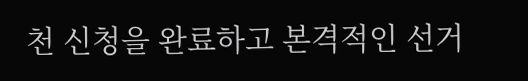천 신청을 완료하고 본격적인 선거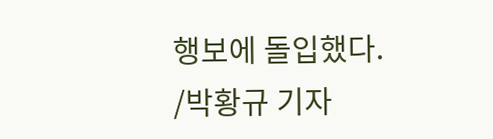행보에 돌입했다.
/박황규 기자